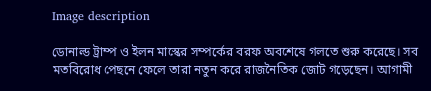Image description

ডোনাল্ড ট্রাম্প ও ইলন মাস্কের সম্পর্কের বরফ অবশেষে গলতে শুরু করেছে। সব মতবিরোধ পেছনে ফেলে তারা নতুন করে রাজনৈতিক জোট গড়েছেন। আগামী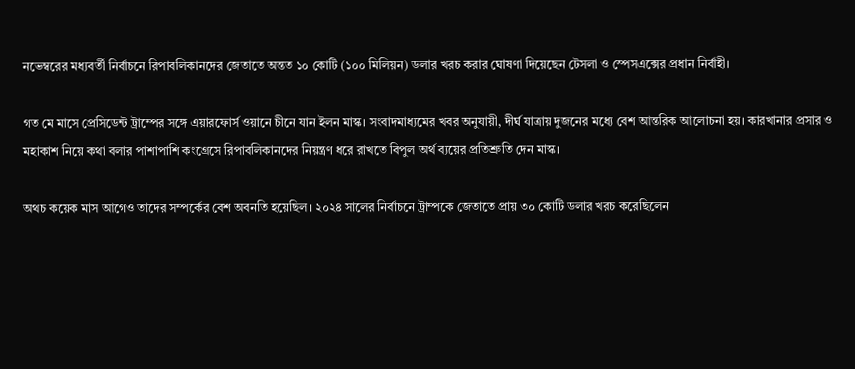নভেম্বরের মধ্যবর্তী নির্বাচনে রিপাবলিকানদের জেতাতে অন্তত ১০ কোটি (১০০ মিলিয়ন) ডলার খরচ করার ঘোষণা দিয়েছেন টেসলা ও স্পেসএক্সের প্রধান নির্বাহী।

গত মে মাসে প্রেসিডেন্ট ট্রাম্পের সঙ্গে এয়ারফোর্স ওয়ানে চীনে যান ইলন মাস্ক। সংবাদমাধ্যমের খবর অনুযায়ী, দীর্ঘ যাত্রায় দুজনের মধ্যে বেশ আন্তরিক আলোচনা হয়। কারখানার প্রসার ও মহাকাশ নিয়ে কথা বলার পাশাপাশি কংগ্রেসে রিপাবলিকানদের নিয়ন্ত্রণ ধরে রাখতে বিপুল অর্থ ব্যয়ের প্রতিশ্রুতি দেন মাস্ক।

অথচ কয়েক মাস আগেও তাদের সম্পর্কের বেশ অবনতি হয়েছিল। ২০২৪ সালের নির্বাচনে ট্রাম্পকে জেতাতে প্রায় ৩০ কোটি ডলার খরচ করেছিলেন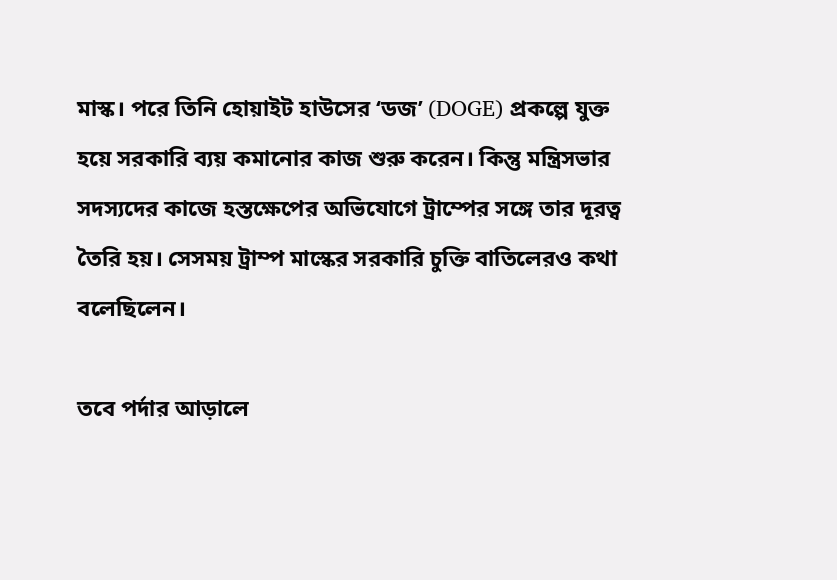মাস্ক। পরে তিনি হোয়াইট হাউসের ‘ডজ’ (DOGE) প্রকল্পে যুক্ত হয়ে সরকারি ব্যয় কমানোর কাজ শুরু করেন। কিন্তু মন্ত্রিসভার সদস্যদের কাজে হস্তক্ষেপের অভিযোগে ট্রাম্পের সঙ্গে তার দূরত্ব তৈরি হয়। সেসময় ট্রাম্প মাস্কের সরকারি চুক্তি বাতিলেরও কথা বলেছিলেন।

তবে পর্দার আড়ালে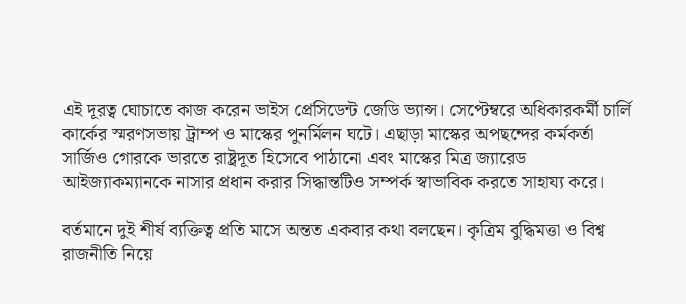এই দূরত্ব ঘোচাতে কাজ করেন ভাইস প্রেসিডেন্ট জেডি ভ্যান্স। সেপ্টেম্বরে অধিকারকর্মী চার্লি কার্কের স্মরণসভায় ট্রাম্প ও মাস্কের পুনর্মিলন ঘটে। এছাড়া মাস্কের অপছন্দের কর্মকর্তা সার্জিও গোরকে ভারতে রাষ্ট্রদূত হিসেবে পাঠানো এবং মাস্কের মিত্র জ্যারেড আইজ্যাকম্যানকে নাসার প্রধান করার সিদ্ধান্তটিও সম্পর্ক স্বাভাবিক করতে সাহায্য করে।

বর্তমানে দুই শীর্ষ ব্যক্তিত্ব প্রতি মাসে অন্তত একবার কথা বলছেন। কৃত্রিম বুদ্ধিমত্তা ও বিশ্ব রাজনীতি নিয়ে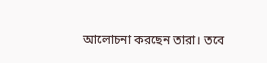আলোচনা করছেন তারা। তবে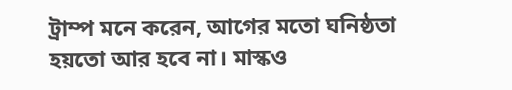ট্রাম্প মনে করেন, আগের মতো ঘনিষ্ঠতা হয়তো আর হবে না। মাস্কও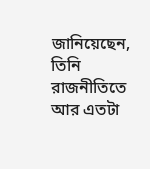জানিয়েছেন, তিনি রাজনীতিতে আর এতটা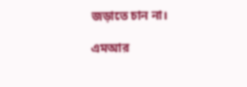জড়াতে চান না।

এমআর